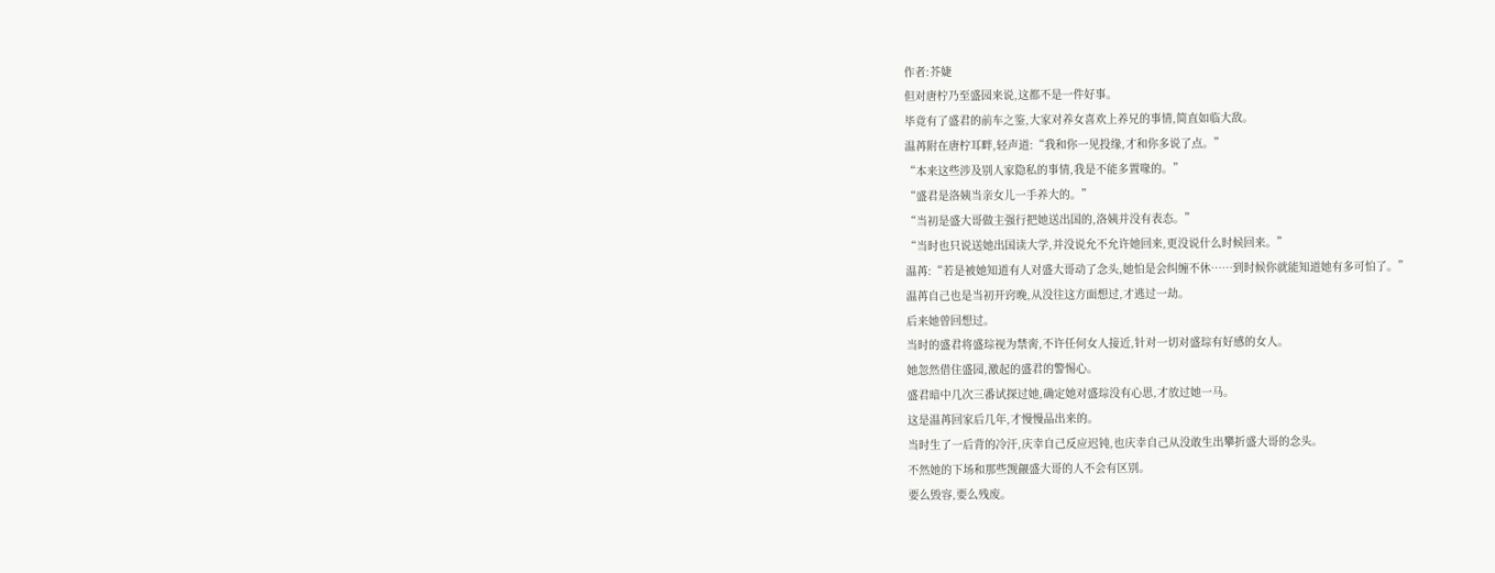作者:芥婕
但对唐柠乃至盛园来说,这都不是一件好事。
毕竟有了盛君的前车之鉴,大家对养女喜欢上养兄的事情,简直如临大敌。
温苒附在唐柠耳畔,轻声道:“我和你一见投缘,才和你多说了点。”
“本来这些涉及别人家隐私的事情,我是不能多置喙的。”
“盛君是洛姨当亲女儿一手养大的。”
“当初是盛大哥做主强行把她送出国的,洛姨并没有表态。”
“当时也只说送她出国读大学,并没说允不允许她回来,更没说什么时候回来。”
温苒:“若是被她知道有人对盛大哥动了念头,她怕是会纠缠不休……到时候你就能知道她有多可怕了。”
温苒自己也是当初开窍晚,从没往这方面想过,才逃过一劫。
后来她曾回想过。
当时的盛君将盛琮视为禁脔,不许任何女人接近,针对一切对盛琮有好感的女人。
她忽然借住盛园,激起的盛君的警惕心。
盛君暗中几次三番试探过她,确定她对盛琮没有心思,才放过她一马。
这是温苒回家后几年,才慢慢品出来的。
当时生了一后背的冷汗,庆幸自己反应迟钝,也庆幸自己从没敢生出攀折盛大哥的念头。
不然她的下场和那些觊觎盛大哥的人不会有区别。
要么毁容,要么残废。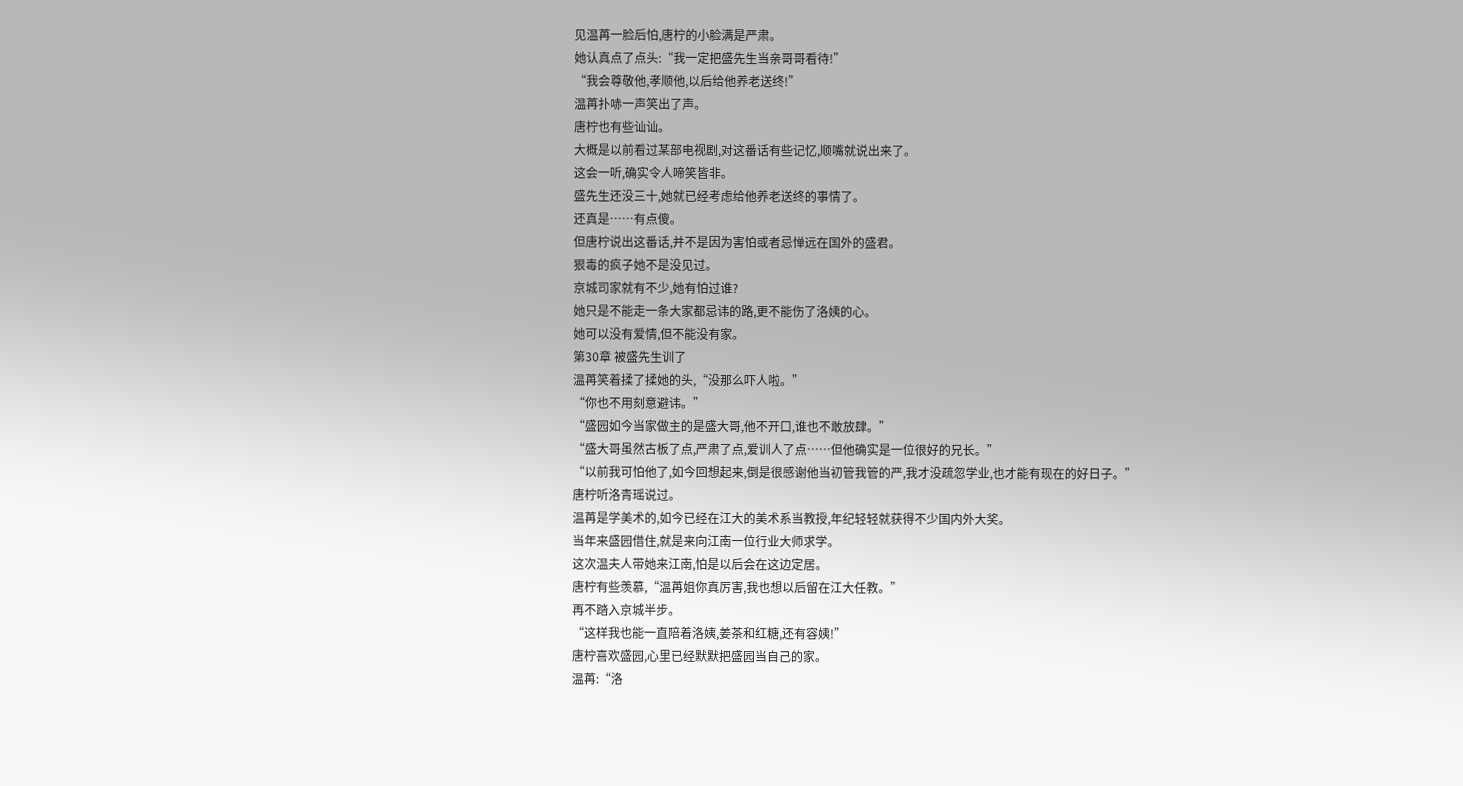见温苒一脸后怕,唐柠的小脸满是严肃。
她认真点了点头:“我一定把盛先生当亲哥哥看待!”
“我会尊敬他,孝顺他,以后给他养老送终!”
温苒扑哧一声笑出了声。
唐柠也有些讪讪。
大概是以前看过某部电视剧,对这番话有些记忆,顺嘴就说出来了。
这会一听,确实令人啼笑皆非。
盛先生还没三十,她就已经考虑给他养老送终的事情了。
还真是……有点傻。
但唐柠说出这番话,并不是因为害怕或者忌惮远在国外的盛君。
狠毒的疯子她不是没见过。
京城司家就有不少,她有怕过谁?
她只是不能走一条大家都忌讳的路,更不能伤了洛姨的心。
她可以没有爱情,但不能没有家。
第30章 被盛先生训了
温苒笑着揉了揉她的头,“没那么吓人啦。”
“你也不用刻意避讳。”
“盛园如今当家做主的是盛大哥,他不开口,谁也不敢放肆。”
“盛大哥虽然古板了点,严肃了点,爱训人了点……但他确实是一位很好的兄长。”
“以前我可怕他了,如今回想起来,倒是很感谢他当初管我管的严,我才没疏忽学业,也才能有现在的好日子。”
唐柠听洛青瑶说过。
温苒是学美术的,如今已经在江大的美术系当教授,年纪轻轻就获得不少国内外大奖。
当年来盛园借住,就是来向江南一位行业大师求学。
这次温夫人带她来江南,怕是以后会在这边定居。
唐柠有些羡慕,“温苒姐你真厉害,我也想以后留在江大任教。”
再不踏入京城半步。
“这样我也能一直陪着洛姨,姜茶和红糖,还有容姨!”
唐柠喜欢盛园,心里已经默默把盛园当自己的家。
温苒:“洛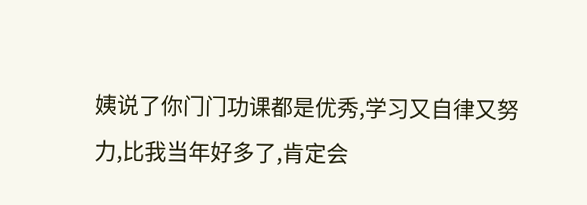姨说了你门门功课都是优秀,学习又自律又努力,比我当年好多了,肯定会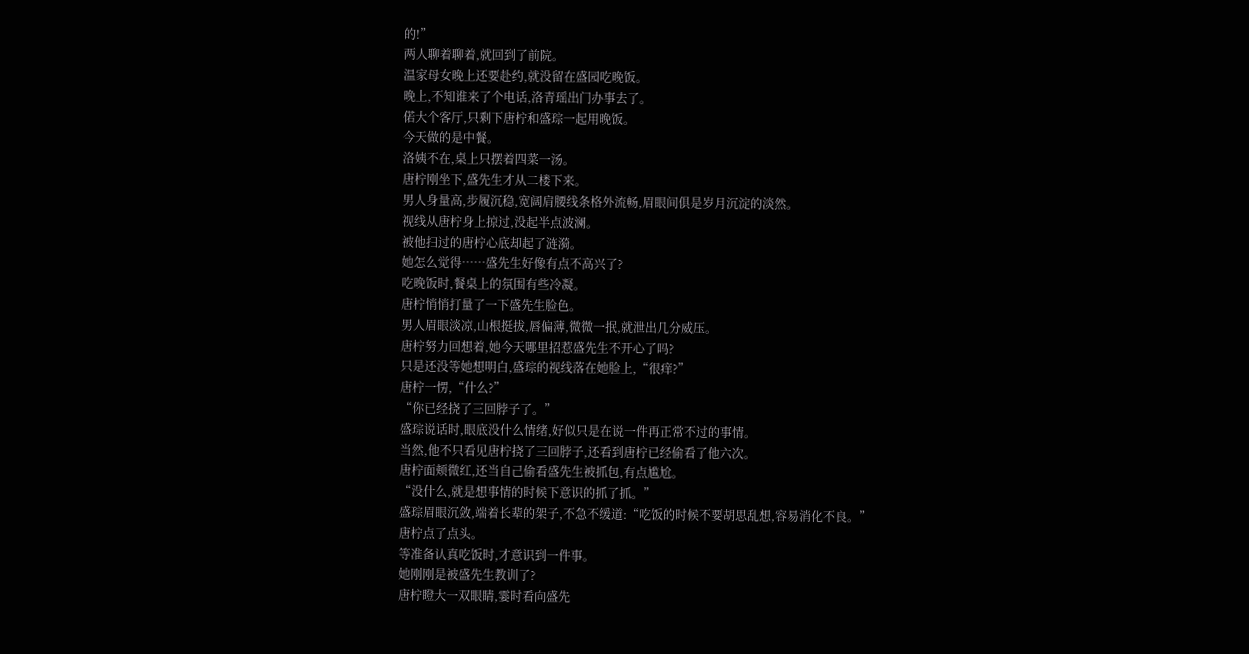的!”
两人聊着聊着,就回到了前院。
温家母女晚上还要赴约,就没留在盛园吃晚饭。
晚上,不知谁来了个电话,洛青瑶出门办事去了。
偌大个客厅,只剩下唐柠和盛琮一起用晚饭。
今天做的是中餐。
洛姨不在,桌上只摆着四菜一汤。
唐柠刚坐下,盛先生才从二楼下来。
男人身量高,步履沉稳,宽阔肩腰线条格外流畅,眉眼间俱是岁月沉淀的淡然。
视线从唐柠身上掠过,没起半点波澜。
被他扫过的唐柠心底却起了涟漪。
她怎么觉得……盛先生好像有点不高兴了?
吃晚饭时,餐桌上的氛围有些冷凝。
唐柠悄悄打量了一下盛先生脸色。
男人眉眼淡凉,山根挺拔,唇偏薄,微微一抿,就泄出几分威压。
唐柠努力回想着,她今天哪里招惹盛先生不开心了吗?
只是还没等她想明白,盛琮的视线落在她脸上,“很痒?”
唐柠一愣,“什么?”
“你已经挠了三回脖子了。”
盛琮说话时,眼底没什么情绪,好似只是在说一件再正常不过的事情。
当然,他不只看见唐柠挠了三回脖子,还看到唐柠已经偷看了他六次。
唐柠面颊微红,还当自己偷看盛先生被抓包,有点尴尬。
“没什么,就是想事情的时候下意识的抓了抓。”
盛琮眉眼沉敛,端着长辈的架子,不急不缓道:“吃饭的时候不要胡思乱想,容易消化不良。”
唐柠点了点头。
等准备认真吃饭时,才意识到一件事。
她刚刚是被盛先生教训了?
唐柠瞪大一双眼睛,霎时看向盛先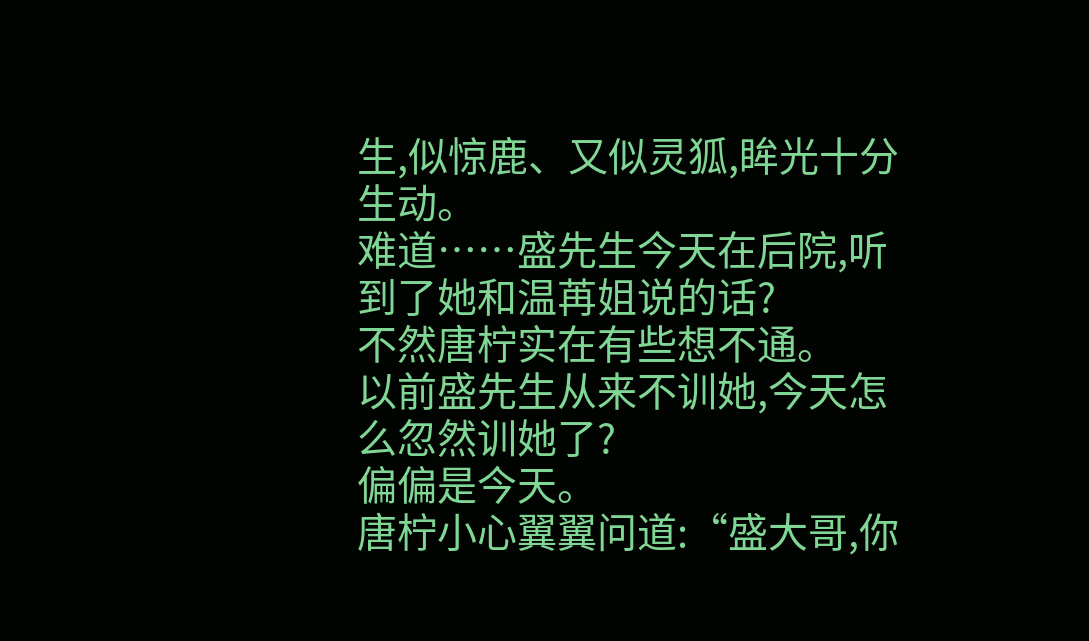生,似惊鹿、又似灵狐,眸光十分生动。
难道……盛先生今天在后院,听到了她和温苒姐说的话?
不然唐柠实在有些想不通。
以前盛先生从来不训她,今天怎么忽然训她了?
偏偏是今天。
唐柠小心翼翼问道:“盛大哥,你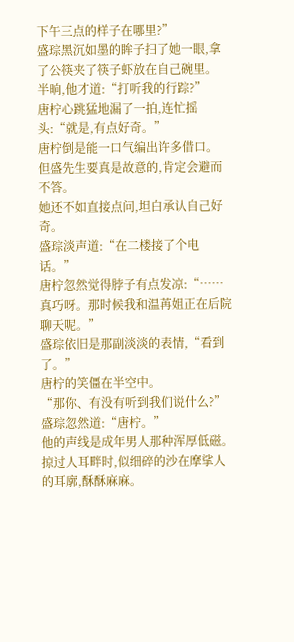下午三点的样子在哪里?”
盛琮黑沉如墨的眸子扫了她一眼,拿了公筷夹了筷子虾放在自己碗里。
半晌,他才道:“打听我的行踪?”
唐柠心跳猛地漏了一拍,连忙摇头:“就是,有点好奇。”
唐柠倒是能一口气编出许多借口。
但盛先生要真是故意的,肯定会避而不答。
她还不如直接点问,坦白承认自己好奇。
盛琮淡声道:“在二楼接了个电话。”
唐柠忽然觉得脖子有点发凉:“……真巧呀。那时候我和温苒姐正在后院聊天呢。”
盛琮依旧是那副淡淡的表情,“看到了。”
唐柠的笑僵在半空中。
“那你、有没有听到我们说什么?”
盛琮忽然道:“唐柠。”
他的声线是成年男人那种浑厚低磁。
掠过人耳畔时,似细碎的沙在摩挲人的耳廓,酥酥麻麻。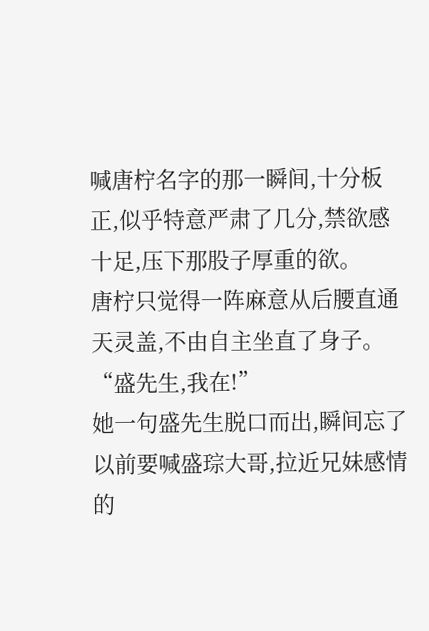喊唐柠名字的那一瞬间,十分板正,似乎特意严肃了几分,禁欲感十足,压下那股子厚重的欲。
唐柠只觉得一阵麻意从后腰直通天灵盖,不由自主坐直了身子。
“盛先生,我在!”
她一句盛先生脱口而出,瞬间忘了以前要喊盛琮大哥,拉近兄妹感情的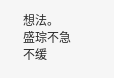想法。
盛琮不急不缓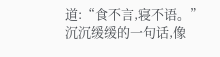道:“食不言,寝不语。”
沉沉缓缓的一句话,像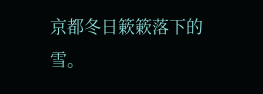京都冬日簌簌落下的雪。